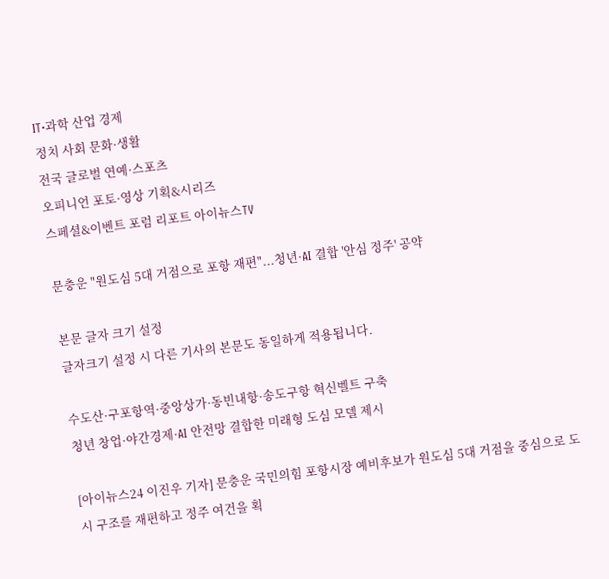IT·과학 산업 경제
정치 사회 문화·생활
전국 글로벌 연예·스포츠
오피니언 포토·영상 기획&시리즈
스페셜&이벤트 포럼 리포트 아이뉴스TV

문충운 "원도심 5대 거점으로 포항 재편"...청년·AI 결합 '안심 정주' 공약

본문 글자 크기 설정
글자크기 설정 시 다른 기사의 본문도 동일하게 적용됩니다.

수도산·구포항역·중앙상가·동빈내항·송도구항 혁신벨트 구축
청년 창업·야간경제·AI 안전망 결합한 미래형 도심 모델 제시

[아이뉴스24 이진우 기자] 문충운 국민의힘 포항시장 예비후보가 원도심 5대 거점을 중심으로 도시 구조를 재편하고 정주 여건을 획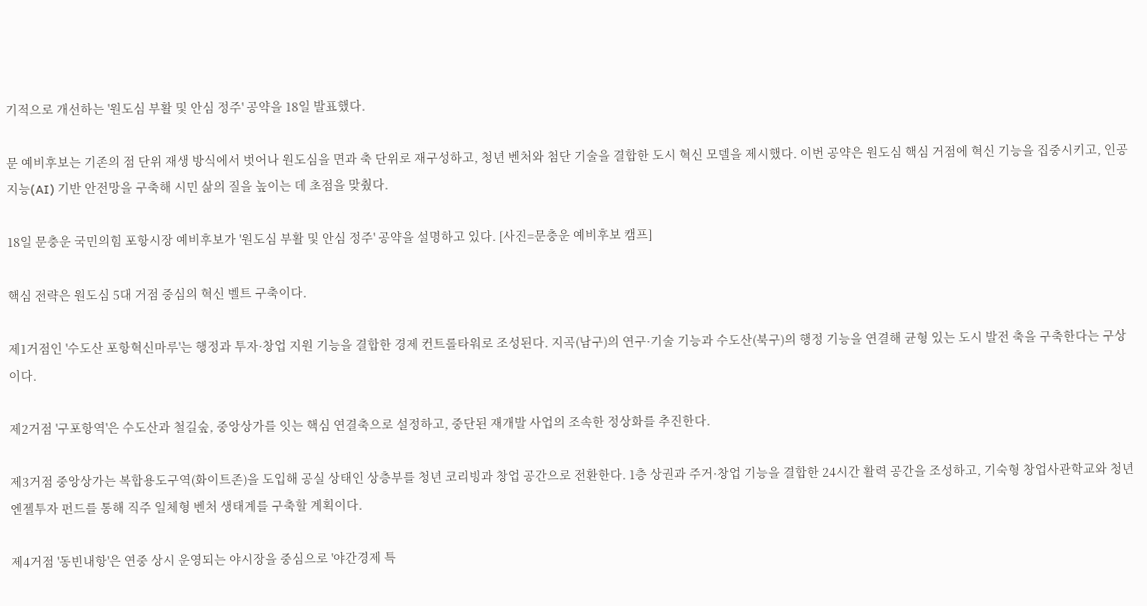기적으로 개선하는 '원도심 부활 및 안심 정주' 공약을 18일 발표했다.

문 예비후보는 기존의 점 단위 재생 방식에서 벗어나 원도심을 면과 축 단위로 재구성하고, 청년 벤처와 첨단 기술을 결합한 도시 혁신 모델을 제시했다. 이번 공약은 원도심 핵심 거점에 혁신 기능을 집중시키고, 인공지능(AI) 기반 안전망을 구축해 시민 삶의 질을 높이는 데 초점을 맞췄다.

18일 문충운 국민의힘 포항시장 예비후보가 '원도심 부활 및 안심 정주' 공약을 설명하고 있다. [사진=문충운 예비후보 캠프]

핵심 전략은 원도심 5대 거점 중심의 혁신 벨트 구축이다.

제1거점인 '수도산 포항혁신마루'는 행정과 투자·창업 지원 기능을 결합한 경제 컨트롤타워로 조성된다. 지곡(남구)의 연구·기술 기능과 수도산(북구)의 행정 기능을 연결해 균형 있는 도시 발전 축을 구축한다는 구상이다.

제2거점 '구포항역'은 수도산과 철길숲, 중앙상가를 잇는 핵심 연결축으로 설정하고, 중단된 재개발 사업의 조속한 정상화를 추진한다.

제3거점 중앙상가는 복합용도구역(화이트존)을 도입해 공실 상태인 상층부를 청년 코리빙과 창업 공간으로 전환한다. 1층 상권과 주거·창업 기능을 결합한 24시간 활력 공간을 조성하고, 기숙형 창업사관학교와 청년 엔젤투자 펀드를 통해 직주 일체형 벤처 생태계를 구축할 계획이다.

제4거점 '동빈내항'은 연중 상시 운영되는 야시장을 중심으로 '야간경제 특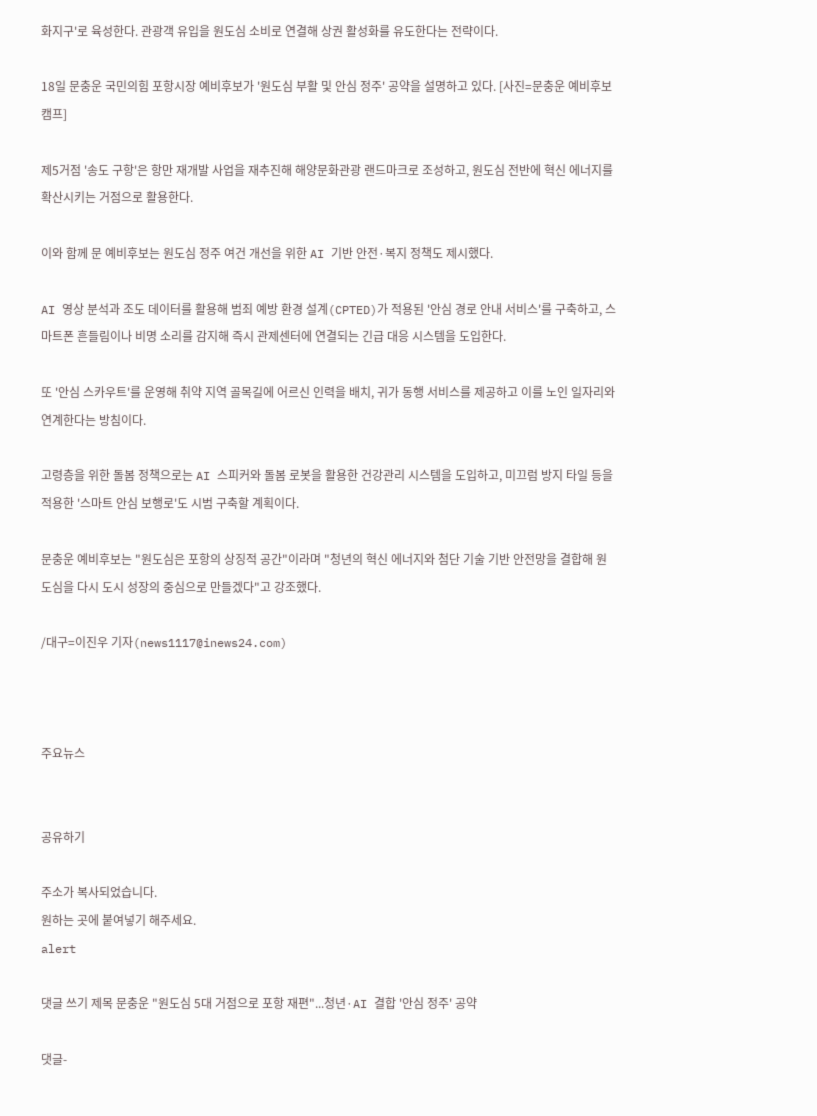화지구'로 육성한다. 관광객 유입을 원도심 소비로 연결해 상권 활성화를 유도한다는 전략이다.

18일 문충운 국민의힘 포항시장 예비후보가 '원도심 부활 및 안심 정주' 공약을 설명하고 있다. [사진=문충운 예비후보 캠프]

제5거점 '송도 구항'은 항만 재개발 사업을 재추진해 해양문화관광 랜드마크로 조성하고, 원도심 전반에 혁신 에너지를 확산시키는 거점으로 활용한다.

이와 함께 문 예비후보는 원도심 정주 여건 개선을 위한 AI 기반 안전·복지 정책도 제시했다.

AI 영상 분석과 조도 데이터를 활용해 범죄 예방 환경 설계(CPTED)가 적용된 '안심 경로 안내 서비스'를 구축하고, 스마트폰 흔들림이나 비명 소리를 감지해 즉시 관제센터에 연결되는 긴급 대응 시스템을 도입한다.

또 '안심 스카우트'를 운영해 취약 지역 골목길에 어르신 인력을 배치, 귀가 동행 서비스를 제공하고 이를 노인 일자리와 연계한다는 방침이다.

고령층을 위한 돌봄 정책으로는 AI 스피커와 돌봄 로봇을 활용한 건강관리 시스템을 도입하고, 미끄럼 방지 타일 등을 적용한 '스마트 안심 보행로'도 시범 구축할 계획이다.

문충운 예비후보는 "원도심은 포항의 상징적 공간"이라며 "청년의 혁신 에너지와 첨단 기술 기반 안전망을 결합해 원도심을 다시 도시 성장의 중심으로 만들겠다"고 강조했다.

/대구=이진우 기자(news1117@inews24.com)



주요뉴스


공유하기

주소가 복사되었습니다.
원하는 곳에 붙여넣기 해주세요.
alert

댓글 쓰기 제목 문충운 "원도심 5대 거점으로 포항 재편"...청년·AI 결합 '안심 정주' 공약

댓글-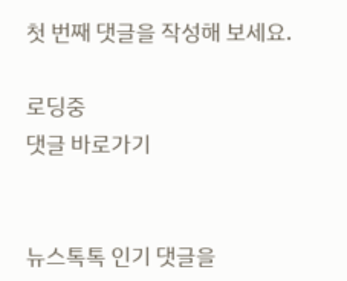첫 번째 댓글을 작성해 보세요.

로딩중
댓글 바로가기


뉴스톡톡 인기 댓글을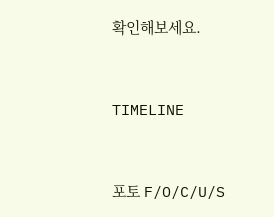확인해보세요.



TIMELINE



포토 F/O/C/U/S